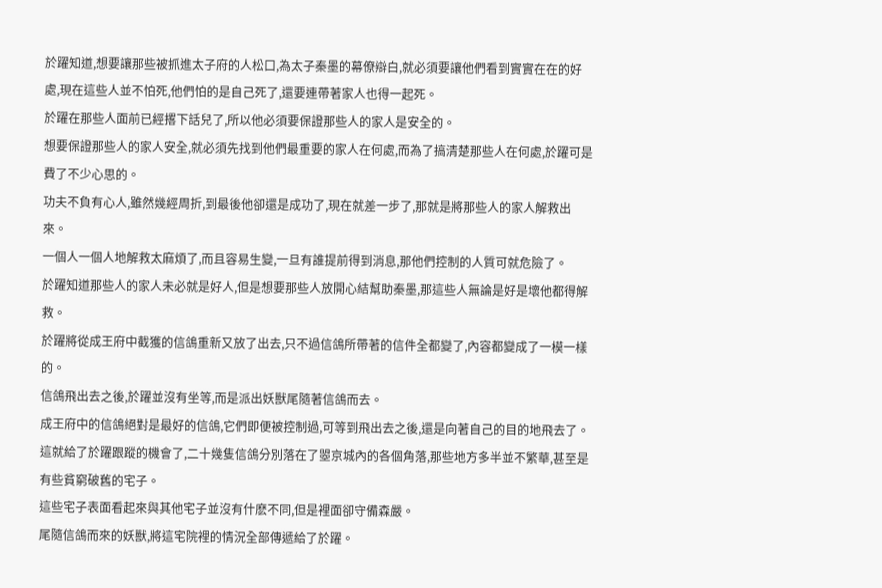於躍知道,想要讓那些被抓進太子府的人松口,為太子秦墨的幕僚辯白,就必須要讓他們看到實實在在的好處,現在這些人並不怕死,他們怕的是自己死了,還要連帶著家人也得一起死。
於躍在那些人面前已經撂下話兒了,所以他必須要保證那些人的家人是安全的。
想要保證那些人的家人安全,就必須先找到他們最重要的家人在何處,而為了搞清楚那些人在何處,於躍可是費了不少心思的。
功夫不負有心人,雖然幾經周折,到最後他卻還是成功了,現在就差一步了,那就是將那些人的家人解救出來。
一個人一個人地解救太麻煩了,而且容易生變,一旦有誰提前得到消息,那他們控制的人質可就危險了。
於躍知道那些人的家人未必就是好人,但是想要那些人放開心結幫助秦墨,那這些人無論是好是壞他都得解救。
於躍將從成王府中截獲的信鴿重新又放了出去,只不過信鴿所帶著的信件全都變了,內容都變成了一模一樣的。
信鴿飛出去之後,於躍並沒有坐等,而是派出妖獸尾隨著信鴿而去。
成王府中的信鴿絕對是最好的信鴿,它們即便被控制過,可等到飛出去之後,還是向著自己的目的地飛去了。
這就給了於躍跟蹤的機會了,二十幾隻信鴿分別落在了曌京城內的各個角落,那些地方多半並不繁華,甚至是有些貧窮破舊的宅子。
這些宅子表面看起來與其他宅子並沒有什麽不同,但是裡面卻守備森嚴。
尾隨信鴿而來的妖獸,將這宅院裡的情況全部傳遞給了於躍。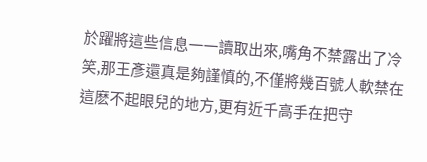於躍將這些信息一一讀取出來,嘴角不禁露出了冷笑,那王彥還真是夠謹慎的,不僅將幾百號人軟禁在這麽不起眼兒的地方,更有近千高手在把守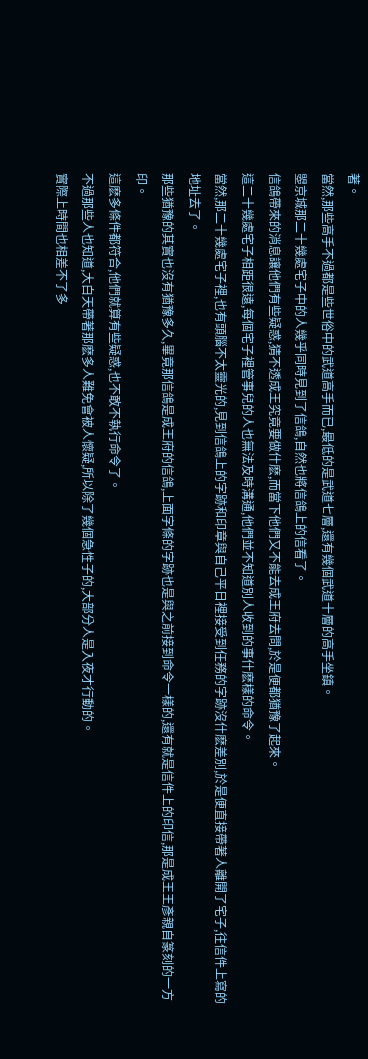著。
當然,那些高手不過都是些世俗中的武道高手而已,最低的是武道七層,還有幾個武道十層的高手坐鎮。
曌京城那二十幾處宅子中的人幾乎同時見到了信鴿,自然也將信鴿上的信看了。
信鴿帶來的消息讓他們有些疑惑,猜不透成王究竟要做什麽,而當下他們又不能去成王府去問,於是便都猶豫了起來。
這二十幾處宅子相距很遠,每個宅子裡管事兒的人也無法及時溝通,他們並不知道別人收到的事什麽樣的命令。
當然,那二十幾處宅子裡,也有頭腦不太靈光的,見到信鴿上的字跡和印章與自己平日裡接受到任務的字跡沒什麽差別,於是便直接帶著人離開了宅子,往信件上寫的地址去了。
那些猶豫的其實也沒有猶豫多久,畢竟那信鴿是成王府的信鴿,上面字條的字跡也是與之前接到命令一樣的,還有就是信件上的印信,那是成王王彥親自篆刻的一方印。
這麽多條件都符合,他們就算有些疑惑,也不敢不執行命令了。
不過那些人也知道,大白天帶著那麽多人難免會被人懷疑,所以除了幾個急性子的,大部分人是入夜才行動的。
實際上時間也相差不了多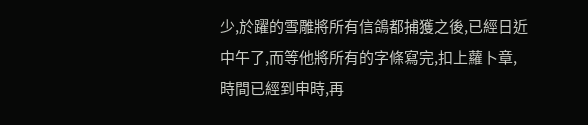少,於躍的雪雕將所有信鴿都捕獲之後,已經日近中午了,而等他將所有的字條寫完,扣上蘿卜章,時間已經到申時,再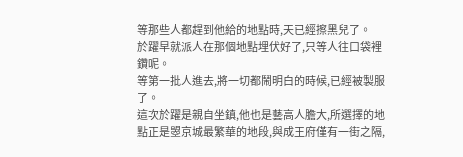等那些人都趕到他給的地點時,天已經擦黑兒了。
於躍早就派人在那個地點埋伏好了,只等人往口袋裡鑽呢。
等第一批人進去,將一切都鬧明白的時候,已經被製服了。
這次於躍是親自坐鎮,他也是藝高人膽大,所選擇的地點正是曌京城最繁華的地段,與成王府僅有一街之隔,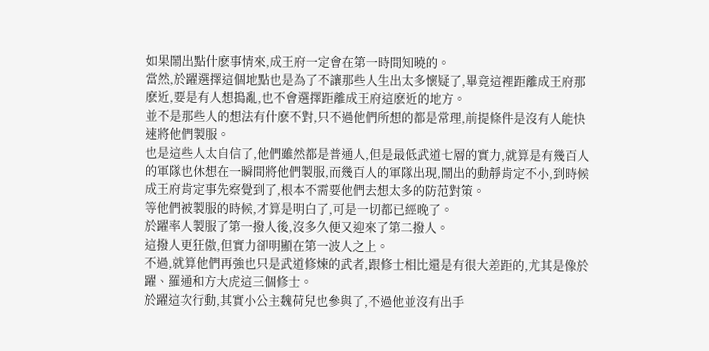如果鬧出點什麽事情來,成王府一定會在第一時間知曉的。
當然,於躍選擇這個地點也是為了不讓那些人生出太多懷疑了,畢竟這裡距離成王府那麽近,要是有人想搗亂,也不會選擇距離成王府這麽近的地方。
並不是那些人的想法有什麽不對,只不過他們所想的都是常理,前提條件是沒有人能快速將他們製服。
也是這些人太自信了,他們雖然都是普通人,但是最低武道七層的實力,就算是有幾百人的軍隊也休想在一瞬間將他們製服,而幾百人的軍隊出現,鬧出的動靜肯定不小,到時候成王府肯定事先察覺到了,根本不需要他們去想太多的防范對策。
等他們被製服的時候,才算是明白了,可是一切都已經晚了。
於躍率人製服了第一撥人後,沒多久便又迎來了第二撥人。
這撥人更狂傲,但實力卻明顯在第一波人之上。
不過,就算他們再強也只是武道修煉的武者,跟修士相比還是有很大差距的,尤其是像於躍、羅通和方大虎這三個修士。
於躍這次行動,其實小公主魏荷兒也參與了,不過他並沒有出手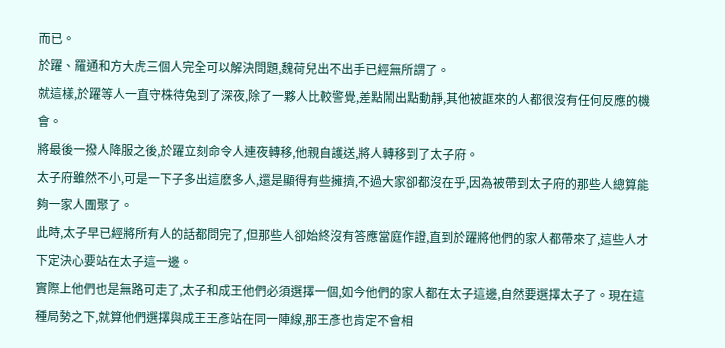而已。
於躍、羅通和方大虎三個人完全可以解決問題,魏荷兒出不出手已經無所謂了。
就這樣,於躍等人一直守株待兔到了深夜,除了一夥人比較警覺,差點鬧出點動靜,其他被誆來的人都很沒有任何反應的機會。
將最後一撥人降服之後,於躍立刻命令人連夜轉移,他親自護送,將人轉移到了太子府。
太子府雖然不小,可是一下子多出這麽多人,還是顯得有些擁擠,不過大家卻都沒在乎,因為被帶到太子府的那些人總算能夠一家人團聚了。
此時,太子早已經將所有人的話都問完了,但那些人卻始終沒有答應當庭作證,直到於躍將他們的家人都帶來了,這些人才下定決心要站在太子這一邊。
實際上他們也是無路可走了,太子和成王他們必須選擇一個,如今他們的家人都在太子這邊,自然要選擇太子了。現在這種局勢之下,就算他們選擇與成王王彥站在同一陣線,那王彥也肯定不會相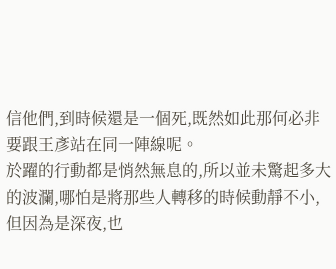信他們,到時候還是一個死,既然如此那何必非要跟王彥站在同一陣線呢。
於躍的行動都是悄然無息的,所以並未驚起多大的波瀾,哪怕是將那些人轉移的時候動靜不小,但因為是深夜,也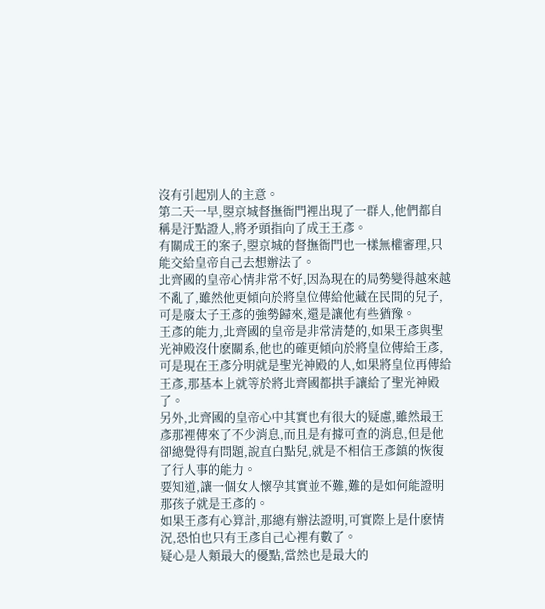沒有引起別人的主意。
第二天一早,曌京城督撫衙門裡出現了一群人,他們都自稱是汙點證人,將矛頭指向了成王王彥。
有關成王的案子,曌京城的督撫衙門也一樣無權審理,只能交給皇帝自己去想辦法了。
北齊國的皇帝心情非常不好,因為現在的局勢變得越來越不亂了,雖然他更傾向於將皇位傳給他藏在民間的兒子,可是廢太子王彥的強勢歸來,還是讓他有些猶豫。
王彥的能力,北齊國的皇帝是非常清楚的,如果王彥與聖光神殿沒什麽關系,他也的確更傾向於將皇位傳給王彥,可是現在王彥分明就是聖光神殿的人,如果將皇位再傳給王彥,那基本上就等於將北齊國都拱手讓給了聖光神殿了。
另外,北齊國的皇帝心中其實也有很大的疑慮,雖然最王彥那裡傳來了不少消息,而且是有據可查的消息,但是他卻總覺得有問題,說直白點兒,就是不相信王彥鎮的恢復了行人事的能力。
要知道,讓一個女人懷孕其實並不難,難的是如何能證明那孩子就是王彥的。
如果王彥有心算計,那總有辦法證明,可實際上是什麽情況,恐怕也只有王彥自己心裡有數了。
疑心是人類最大的優點,當然也是最大的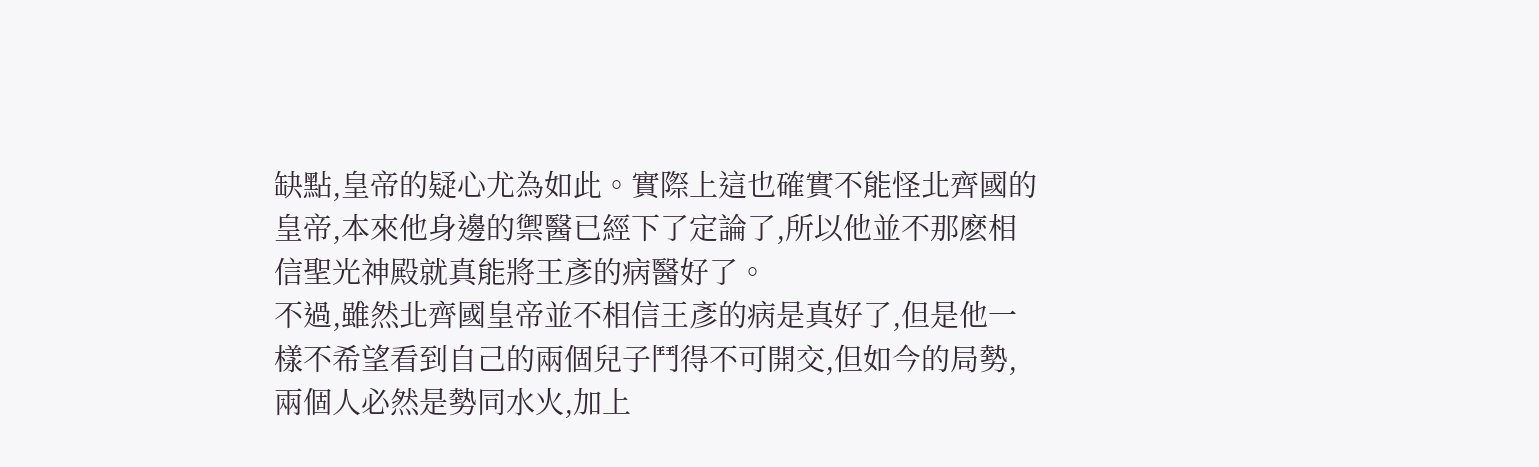缺點,皇帝的疑心尤為如此。實際上這也確實不能怪北齊國的皇帝,本來他身邊的禦醫已經下了定論了,所以他並不那麽相信聖光神殿就真能將王彥的病醫好了。
不過,雖然北齊國皇帝並不相信王彥的病是真好了,但是他一樣不希望看到自己的兩個兒子鬥得不可開交,但如今的局勢,兩個人必然是勢同水火,加上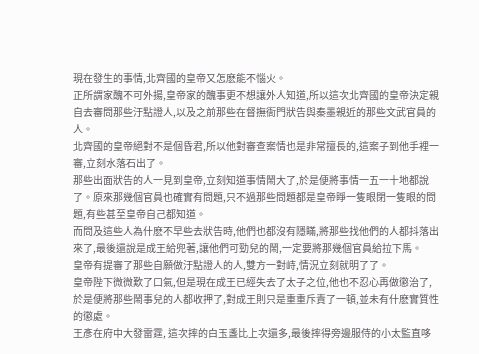現在發生的事情,北齊國的皇帝又怎麽能不惱火。
正所謂家醜不可外揚,皇帝家的醜事更不想讓外人知道,所以這次北齊國的皇帝決定親自去審問那些汙點證人,以及之前那些在督撫衙門狀告與秦墨親近的那些文武官員的人。
北齊國的皇帝絕對不是個昏君,所以他對審查案情也是非常擅長的,這案子到他手裡一審,立刻水落石出了。
那些出面狀告的人一見到皇帝,立刻知道事情鬧大了,於是便將事情一五一十地都說了。原來那幾個官員也確實有問題,只不過那些問題都是皇帝睜一隻眼閉一隻眼的問題,有些甚至皇帝自己都知道。
而問及這些人為什麽不早些去狀告時,他們也都沒有隱瞞,將那些找他們的人都抖落出來了,最後還說是成王給兜著,讓他們可勁兒的鬧,一定要將那幾個官員給拉下馬。
皇帝有提審了那些自願做汙點證人的人,雙方一對峙,情況立刻就明了了。
皇帝陛下微微歎了口氣,但是現在成王已經失去了太子之位,他也不忍心再做懲治了,於是便將那些鬧事兒的人都收押了,對成王則只是重重斥責了一頓,並未有什麽實質性的懲處。
王彥在府中大發雷霆, 這次摔的白玉盞比上次還多,最後摔得旁邊服侍的小太監直哆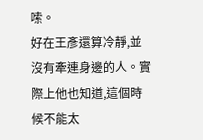嗦。
好在王彥還算冷靜,並沒有牽連身邊的人。實際上他也知道,這個時候不能太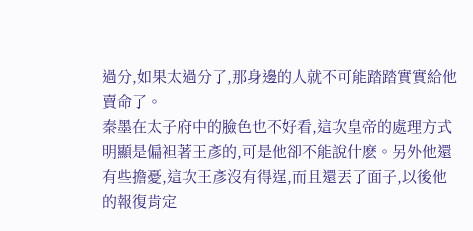過分,如果太過分了,那身邊的人就不可能踏踏實實給他賣命了。
秦墨在太子府中的臉色也不好看,這次皇帝的處理方式明顯是偏袒著王彥的,可是他卻不能說什麽。另外他還有些擔憂,這次王彥沒有得逞,而且還丟了面子,以後他的報復肯定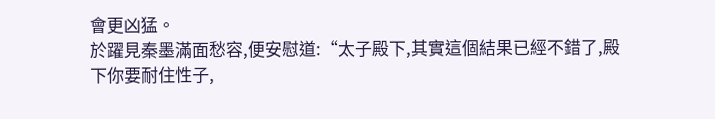會更凶猛。
於躍見秦墨滿面愁容,便安慰道:“太子殿下,其實這個結果已經不錯了,殿下你要耐住性子,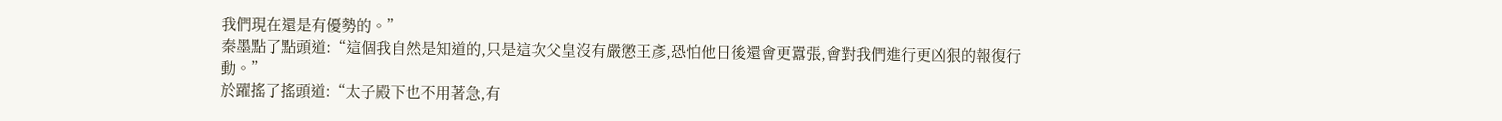我們現在還是有優勢的。”
秦墨點了點頭道:“這個我自然是知道的,只是這次父皇沒有嚴懲王彥,恐怕他日後還會更囂張,會對我們進行更凶狠的報復行動。”
於躍搖了搖頭道:“太子殿下也不用著急,有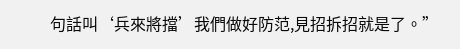句話叫‘兵來將擋’我們做好防范,見招拆招就是了。”